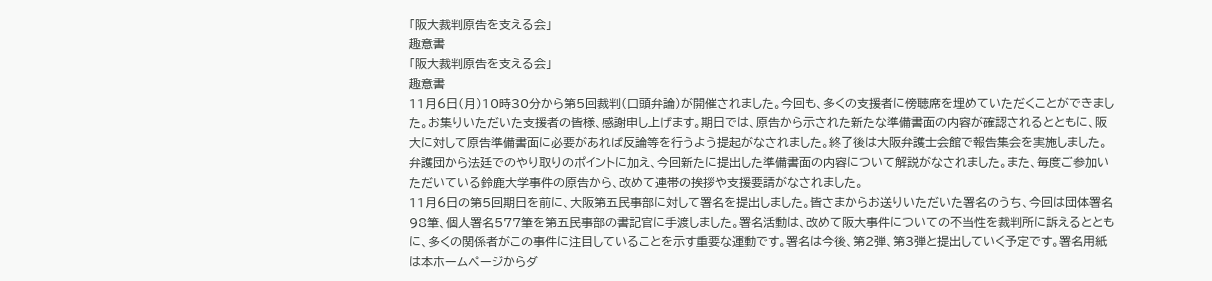「阪大裁判原告を支える会」
趣意書
「阪大裁判原告を支える会」
趣意書
11月6日(月)10時30分から第5回裁判(口頭弁論)が開催されました。今回も、多くの支援者に傍聴席を埋めていただくことができました。お集りいただいた支援者の皆様、感謝申し上げます。期日では、原告から示された新たな準備書面の内容が確認されるとともに、阪大に対して原告準備書面に必要があれば反論等を行うよう提起がなされました。終了後は大阪弁護士会館で報告集会を実施しました。弁護団から法廷でのやり取りのポイントに加え、今回新たに提出した準備書面の内容について解説がなされました。また、毎度ご参加いただいている鈴鹿大学事件の原告から、改めて連帯の挨拶や支援要請がなされました。
11月6日の第5回期日を前に、大阪第五民事部に対して署名を提出しました。皆さまからお送りいただいた署名のうち、今回は団体署名98筆、個人署名577筆を第五民事部の書記官に手渡しました。署名活動は、改めて阪大事件についての不当性を裁判所に訴えるとともに、多くの関係者がこの事件に注目していることを示す重要な運動です。署名は今後、第2弾、第3弾と提出していく予定です。署名用紙は本ホームページからダ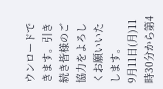ウンロードできます。引き続き皆様のご協力をよろしくお願いいたします。
9月11日(月)11時30分から第4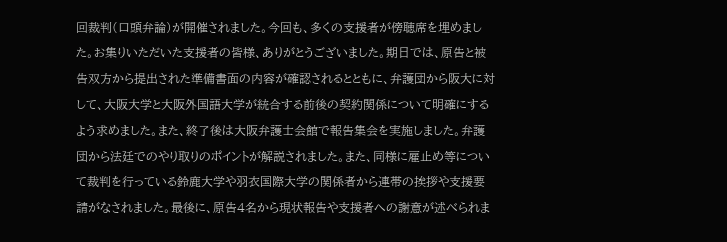回裁判(口頭弁論)が開催されました。今回も、多くの支援者が傍聴席を埋めました。お集りいただいた支援者の皆様、ありがとうございました。期日では、原告と被告双方から提出された準備書面の内容が確認されるとともに、弁護団から阪大に対して、大阪大学と大阪外国語大学が統合する前後の契約関係について明確にするよう求めました。また、終了後は大阪弁護士会館で報告集会を実施しました。弁護団から法廷でのやり取りのポイントが解説されました。また、同様に雇止め等について裁判を行っている鈴鹿大学や羽衣国際大学の関係者から連帯の挨拶や支援要請がなされました。最後に、原告4名から現状報告や支援者への謝意が述べられま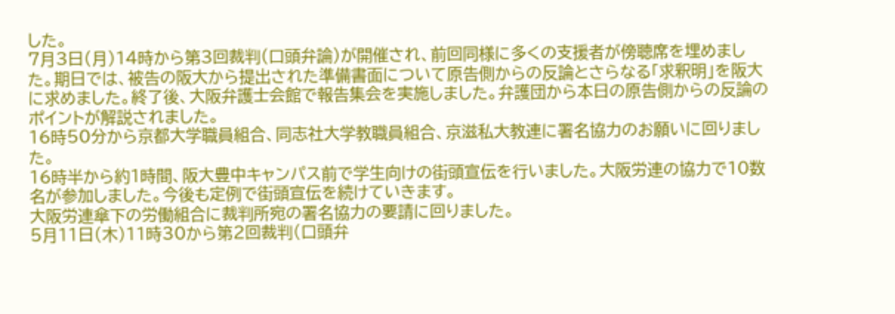した。
7月3日(月)14時から第3回裁判(口頭弁論)が開催され、前回同様に多くの支援者が傍聴席を埋めました。期日では、被告の阪大から提出された準備書面について原告側からの反論とさらなる「求釈明」を阪大に求めました。終了後、大阪弁護士会館で報告集会を実施しました。弁護団から本日の原告側からの反論のポイントが解説されました。
16時50分から京都大学職員組合、同志社大学教職員組合、京滋私大教連に署名協力のお願いに回りました。
16時半から約1時間、阪大豊中キャンパス前で学生向けの街頭宣伝を行いました。大阪労連の協力で10数名が参加しました。今後も定例で街頭宣伝を続けていきます。
大阪労連傘下の労働組合に裁判所宛の署名協力の要請に回りました。
5月11日(木)11時30から第2回裁判(口頭弁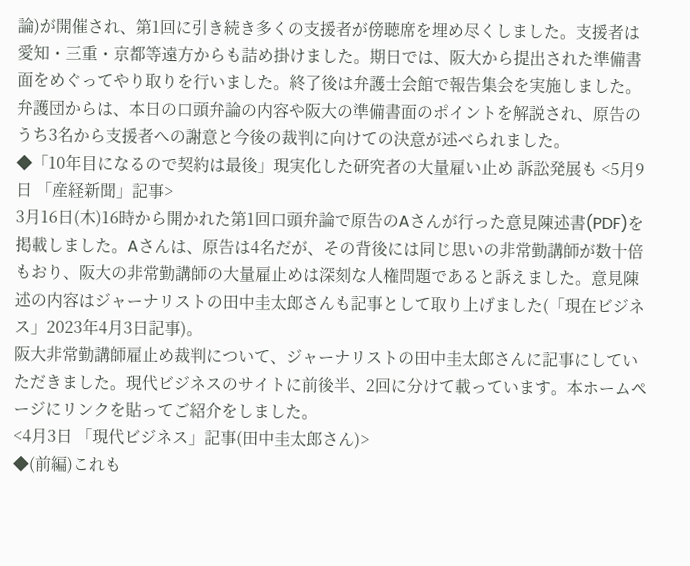論)が開催され、第1回に引き続き多くの支援者が傍聴席を埋め尽くしました。支援者は愛知・三重・京都等遠方からも詰め掛けました。期日では、阪大から提出された準備書面をめぐってやり取りを行いました。終了後は弁護士会館で報告集会を実施しました。弁護団からは、本日の口頭弁論の内容や阪大の準備書面のポイントを解説され、原告のうち3名から支援者への謝意と今後の裁判に向けての決意が述べられました。
◆「10年目になるので契約は最後」現実化した研究者の大量雇い止め 訴訟発展も <5月9日 「産経新聞」記事>
3月16日(木)16時から開かれた第1回口頭弁論で原告のAさんが行った意見陳述書(PDF)を掲載しました。Aさんは、原告は4名だが、その背後には同じ思いの非常勤講師が数十倍もおり、阪大の非常勤講師の大量雇止めは深刻な人権問題であると訴えました。意見陳述の内容はジャーナリストの田中圭太郎さんも記事として取り上げました(「現在ビジネス」2023年4月3日記事)。
阪大非常勤講師雇止め裁判について、ジャーナリストの田中圭太郎さんに記事にしていただきました。現代ビジネスのサイトに前後半、2回に分けて載っています。本ホームページにリンクを貼ってご紹介をしました。
<4月3日 「現代ビジネス」記事(田中圭太郎さん)>
◆(前編)これも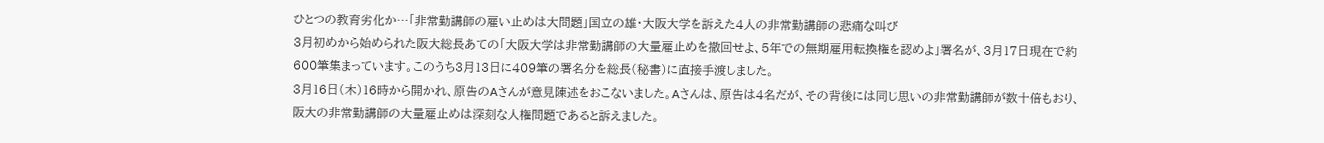ひとつの教育劣化か…「非常勤講師の雇い止めは大問題」国立の雄・大阪大学を訴えた4人の非常勤講師の悲痛な叫び
3月初めから始められた阪大総長あての「大阪大学は非常勤講師の大量雇止めを撤回せよ、5年での無期雇用転換権を認めよ」署名が、3月17日現在で約600筆集まっています。このうち3月13日に409筆の署名分を総長(秘書)に直接手渡しました。
3月16日(木)16時から開かれ、原告のAさんが意見陳述をおこないました。Aさんは、原告は4名だが、その背後には同じ思いの非常勤講師が数十倍もおり、阪大の非常勤講師の大量雇止めは深刻な人権問題であると訴えました。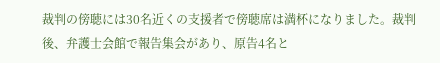裁判の傍聴には30名近くの支援者で傍聴席は満杯になりました。裁判後、弁護士会館で報告集会があり、原告4名と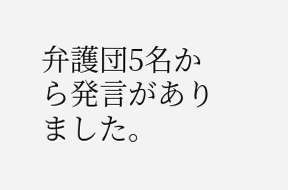弁護団5名から発言がありました。